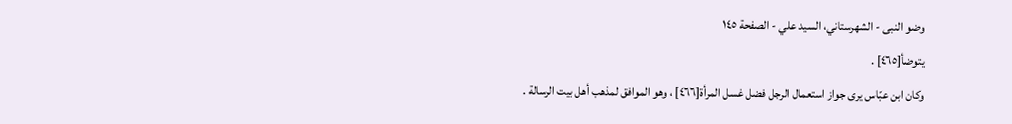وضو النبی - الشهرستاني، السيد علي - الصفحة ١٤٥
يتوضأ[٤٦٥] .
وكان ابن عبّاس يرى جواز استعمال الرجل فضل غسل المرأة[٤٦٦] ، وهو الموافق لمذهب أهل بيت الرسالة .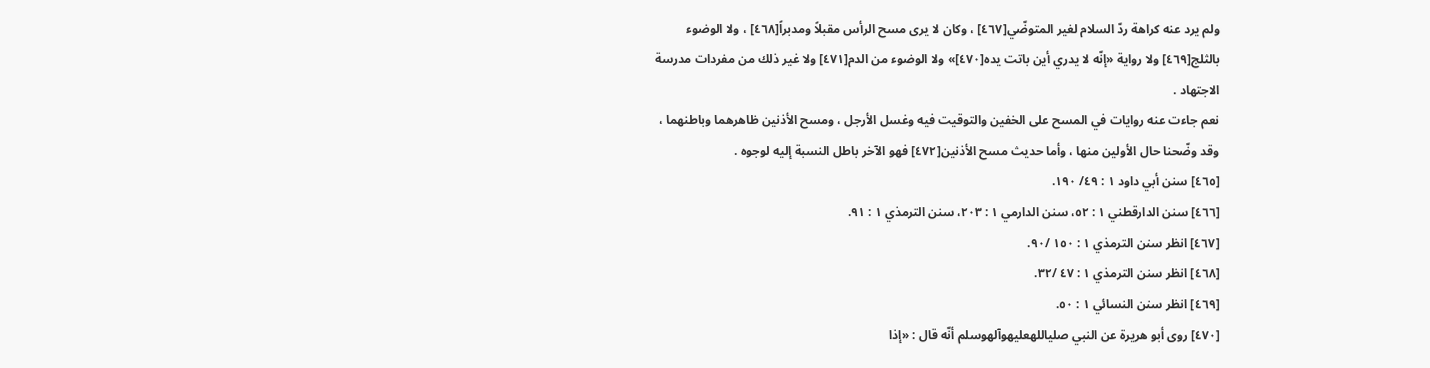ولم يرد عنه كراهة ردّ السلام لغير المتوضّي[٤٦٧] ، وكان لا يرى مسح الرأس مقبلاً ومدبراً[٤٦٨] ، ولا الوضوء بالثلج[٤٦٩] ولا رواية «إنّه لا يدري أين باتت يده[٤٧٠]» ولا الوضوء من الدم[٤٧١] ولا غير ذلك من مفردات مدرسة الاجتهاد .
نعم جاءت عنه روايات في المسح على الخفين والتوقيت فيه وغسل الأرجل ، ومسح الأذنين ظاهرهما وباطنهما ، وقد وضّحنا حال الأولين منها ، وأما حديث مسح الأذنين[٤٧٢] فهو الآخر باطل النسبة إليه لوجوه .
[٤٦٥] سنن أبي داود ١ : ٤٩/ ١٩٠.
[٤٦٦] سنن الدارقطني ١ : ٥٢، سنن الدارمي ١ : ٢٠٣، سنن الترمذي ١ : ٩١.
[٤٦٧] انظر سنن الترمذي ١ : ١٥٠ /٩٠.
[٤٦٨] انظر سنن الترمذي ١ : ٤٧ /٣٢.
[٤٦٩] انظر سنن النسائي ١ : ٥٠.
[٤٧٠] روى أبو هريرة عن النبي صلیاللهعلیهوآلهوسلم أنّه قال : «إذا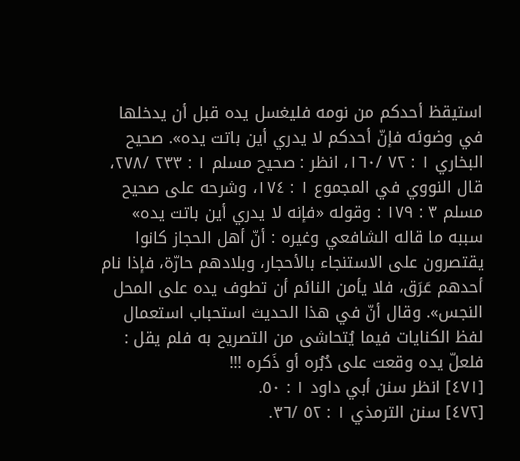استيقظ أحدكم من نومه فليغسل يده قبل أن يدخلها في وضوئه فإنّ أحدكم لا يدري أين باتت يده». صحيح البخاري ١ : ٧٢ /١٦٠، انظر : صحيح مسلم ١ : ٢٣٣ /٢٧٨، قال النووي في المجموع ١ : ١٧٤، وشرحه على صحيح مسلم ٣ : ١٧٩ : وقوله «فإنه لا يدري أين باتت يده» سببه ما قاله الشافعي وغيره : أنّ أهل الحجاز كانوا يقتصرون على الاستنجاء بالأحجار، وبلادهم حارّة، فإذا نام أحدهم عَرَق، فلا يأمن النائم أن تطوف يده على المحل النجس». وقال أنّ في هذا الحديث استحباب استعمال لفظ الكنايات فيما يُتحاشى من التصريح به فلم يقل : فلعلّ يده وقعت على دُبُره أو ذَكره !!!
[٤٧١] انظر سنن أبي داود ١ : ٥٠.
[٤٧٢] سنن الترمذي ١ : ٥٢ /٣٦.